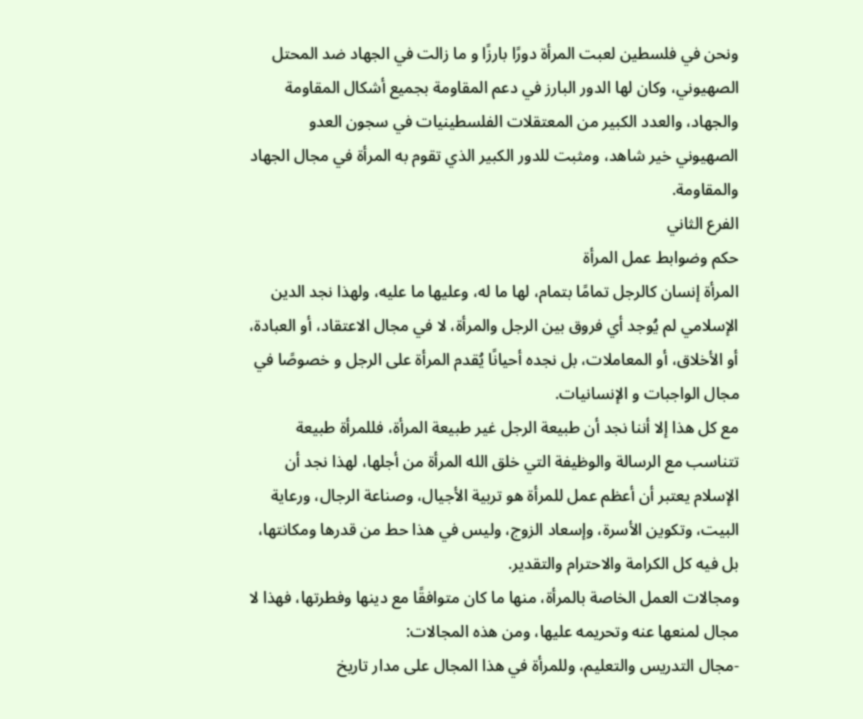ونحن في فلسطين لعبت المرأة دورًا بارزًا و ما زالت في الجهاد ضد المحتل الصهيوني، وكان لها الدور البارز في دعم المقاومة بجميع أشكال المقاومة والجهاد، والعدد الكبير من المعتقلات الفلسطينيات في سجون العدو الصهيوني خير شاهد، ومثبت للدور الكبير الذي تقوم به المرأة في مجال الجهاد والمقاومة.
الفرع الثاني
حكم وضوابط عمل المرأة
المرأة إنسان كالرجل تمامًا بتمام، لها ما له، وعليها ما عليه، ولهذا نجد الدين الإسلامي لم يُوجد أي فروق بين الرجل والمرأة، لا في مجال الاعتقاد، أو العبادة، أو الأخلاق، أو المعاملات، بل نجده أحيانًا يُقدم المرأة على الرجل و خصوصًا في مجال الواجبات و الإنسانيات.
مع كل هذا إلا أننا نجد أن طبيعة الرجل غير طبيعة المرأة، فللمرأة طبيعة تتناسب مع الرسالة والوظيفة التي خلق الله المرأة من أجلها، لهذا نجد أن الإسلام يعتبر أن أعظم عمل للمرأة هو تربية الأجيال، وصناعة الرجال، ورعاية البيت، وتكوين الأسرة، وإسعاد الزوج، وليس في هذا حط من قدرها ومكانتها، بل فيه كل الكرامة والاحترام والتقدير.
ومجالات العمل الخاصة بالمرأة، منها ما كان متوافقًا مع دينها وفطرتها، فهذا لا مجال لمنعها عنه وتحريمه عليها، ومن هذه المجالات:
-مجال التدريس والتعليم، وللمرأة في هذا المجال على مدار تاريخ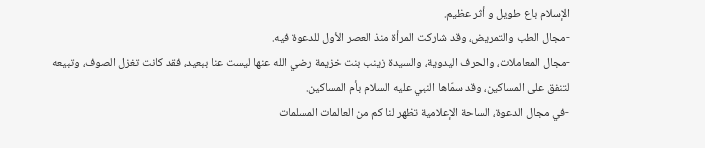الإسلام باع طويل و أثر عظيم.
-مجال الطب والتمريض، وقد شاركت المرأة منذ العصر الأول للدعوة فيه.
-مجال المعاملات، والحرف اليدوية، والسيدة زينب بنت خزيمة رضي الله عنها ليست عنا ببعيد، فقد كانت تغزل الصوف، وتبيعه لتنفق على المساكين، وقد سمّاها النبي عليه السلام بأم المساكين.
-في مجال الدعوة، الساحة الإعلامية تظهر لنا كم من العالمات المسلمات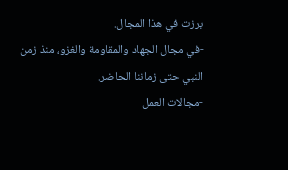برزت في هذا المجال.
-في مجال الجهاد والمقاومة والغزو، منذ زمن النبي حتى زماننا الحاضر.
-مجالات العمل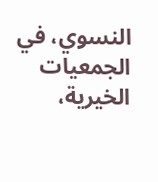النسوي، في الجمعيات الخيرية،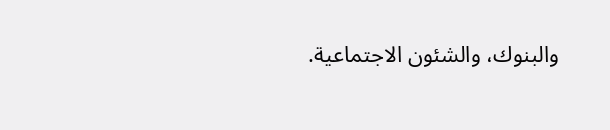والبنوك، والشئون الاجتماعية.